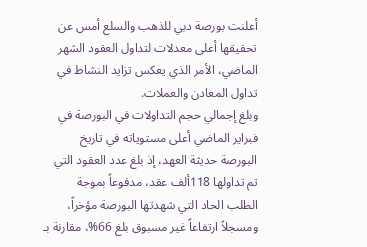أعلنت بورصة دبي للذهب والسلع أمس عن تحقيقها أعلى معدلات لتداول العقود الشهر الماضي، الأمر الذي يعكس تزايد النشاط في تداول المعادن والعملات.
وبلغ إجمالي حجم التداولات في البورصة في فبراير الماضي أعلى مستوياته في تاريخ البورصة حديثة العهد، إذ بلغ عدد العقود التي تم تداولها 118ألف عقد، مدفوعاً بموجة الطلب الحاد التي شهدتها البورصة مؤخراً، ومسجلاً ارتفاعاً غير مسبوق بلغ 66%، مقارنة بـ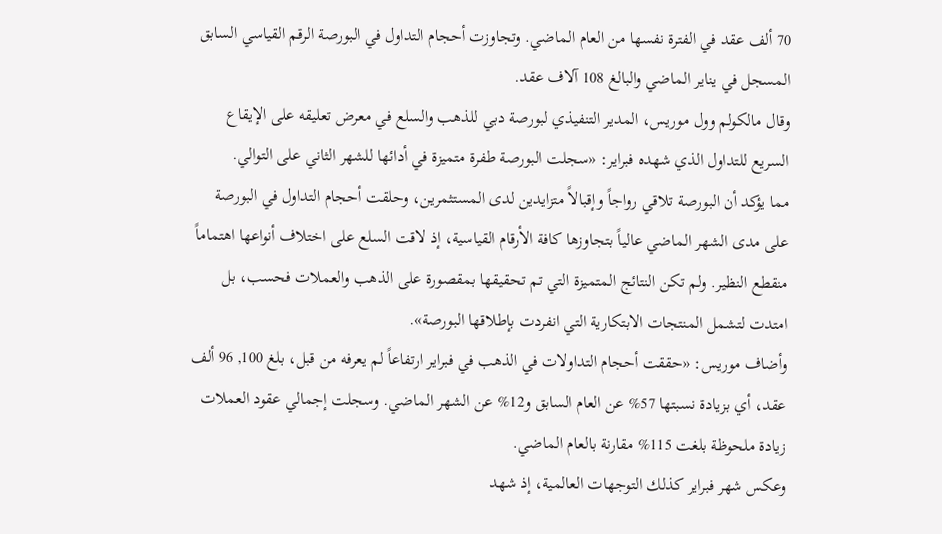70 ألف عقد في الفترة نفسها من العام الماضي. وتجاوزت أحجام التداول في البورصة الرقم القياسي السابق المسجل في يناير الماضي والبالغ 108 آلاف عقد.
وقال مالكولم وول موريس، المدير التنفيذي لبورصة دبي للذهب والسلع في معرض تعليقه على الإيقاع السريع للتداول الذي شهده فبراير: «سجلت البورصة طفرة متميزة في أدائها للشهر الثاني على التوالي.
مما يؤكد أن البورصة تلاقي رواجاً وإقبالاً متزايدين لدى المستثمرين، وحلقت أحجام التداول في البورصة على مدى الشهر الماضي عالياً بتجاوزها كافة الأرقام القياسية، إذ لاقت السلع على اختلاف أنواعها اهتماماً منقطع النظير. ولم تكن النتائج المتميزة التي تم تحقيقها بمقصورة على الذهب والعملات فحسب، بل امتدت لتشمل المنتجات الابتكارية التي انفردت بإطلاقها البورصة».
وأضاف موريس: «حققت أحجام التداولات في الذهب في فبراير ارتفاعاً لم يعرفه من قبل، بلغ 100, 96 ألف عقد، أي بزيادة نسبتها 57% عن العام السابق و12% عن الشهر الماضي. وسجلت إجمالي عقود العملات زيادة ملحوظة بلغت 115% مقارنة بالعام الماضي.
وعكس شهر فبراير كذلك التوجهات العالمية، إذ شهد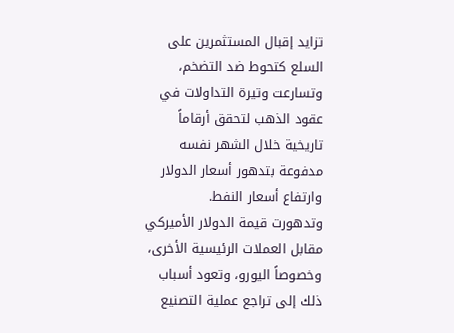تزايد إقبال المستثمرين على السلع كتحوط ضد التضخم، وتسارعت وتيرة التداولات في عقود الذهب لتحقق أرقاماً تاريخية خلال الشهر نفسه مدفوعة بتدهور أسعار الدولار وارتفاع أسعار النفط.
وتدهورت قيمة الدولار الأميركي مقابل العملات الرئيسية الأخرى، وخصوصاً اليورو، وتعود أسباب ذلك إلى تراجع عملية التصنيع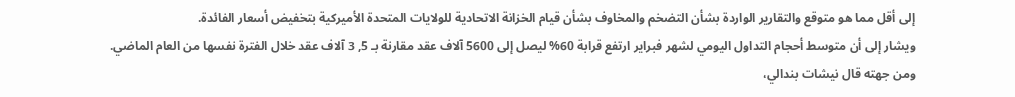إلى أقل مما هو متوقع والتقارير الواردة بشأن التضخم والمخاوف بشأن قيام الخزانة الاتحادية للولايات المتحدة الأميركية بتخفيض أسعار الفائدة.
ويشار إلى أن متوسط أحجام التداول اليومي لشهر فبراير ارتفع قرابة 60% ليصل إلى 5600 آلاف عقد مقارنة بـ 5, 3 آلاف عقد خلال الفترة نفسها من العام الماضي.
ومن جهته قال نيشات بندالي،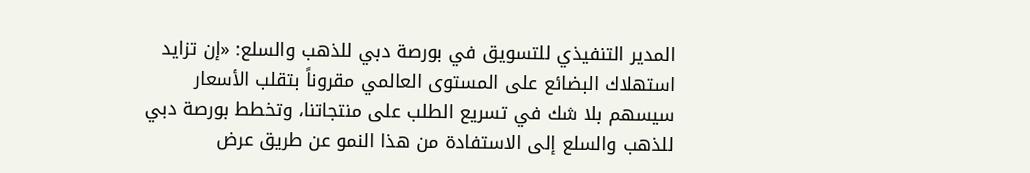المدير التنفيذي للتسويق في بورصة دبي للذهب والسلع: «إن تزايد استهلاك البضائع على المستوى العالمي مقروناً بتقلب الأسعار سيسهم بلا شك في تسريع الطلب على منتجاتنا، وتخطط بورصة دبي للذهب والسلع إلى الاستفادة من هذا النمو عن طريق عرض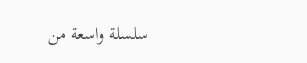سلسلة واسعة من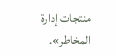منتجات إدارة المخاطر».